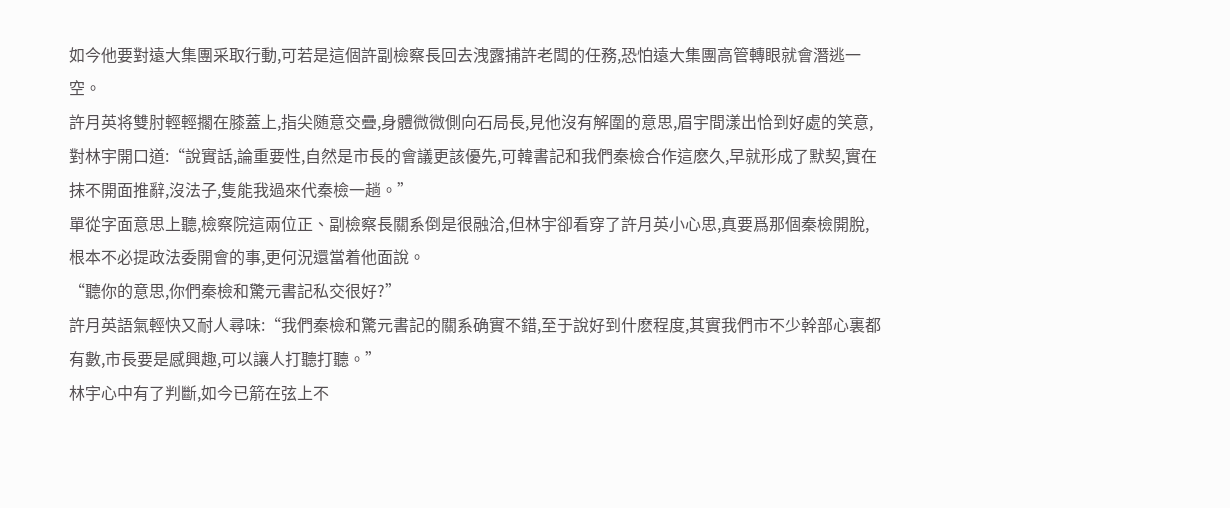如今他要對遠大集團采取行動,可若是這個許副檢察長回去洩露捕許老闆的任務,恐怕遠大集團高管轉眼就會潛逃一空。
許月英将雙肘輕輕擱在膝蓋上,指尖随意交疊,身體微微側向石局長,見他沒有解圍的意思,眉宇間漾出恰到好處的笑意,對林宇開口道:“說實話,論重要性,自然是市長的會議更該優先,可韓書記和我們秦檢合作這麽久,早就形成了默契,實在抹不開面推辭,沒法子,隻能我過來代秦檢一趟。”
單從字面意思上聽,檢察院這兩位正、副檢察長關系倒是很融洽,但林宇卻看穿了許月英小心思,真要爲那個秦檢開脫,根本不必提政法委開會的事,更何況還當着他面說。
“聽你的意思,你們秦檢和驚元書記私交很好?”
許月英語氣輕快又耐人尋味:“我們秦檢和驚元書記的關系确實不錯,至于說好到什麽程度,其實我們市不少幹部心裏都有數,市長要是感興趣,可以讓人打聽打聽。”
林宇心中有了判斷,如今已箭在弦上不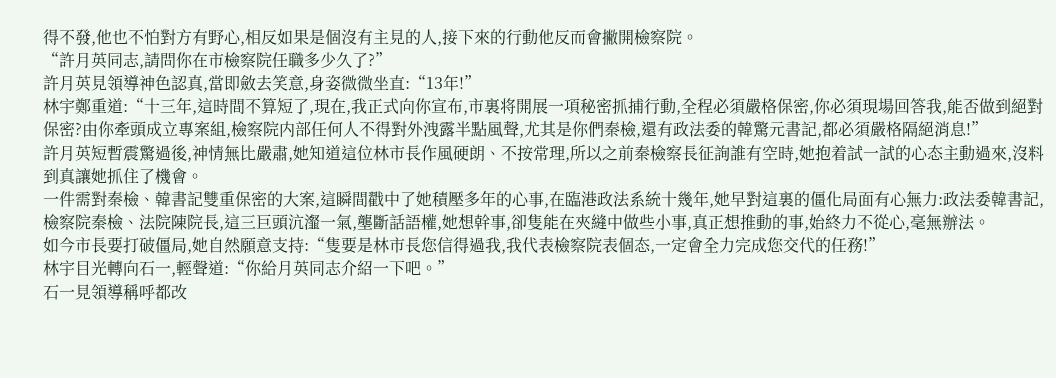得不發,他也不怕對方有野心,相反如果是個沒有主見的人,接下來的行動他反而會撇開檢察院。
“許月英同志,請問你在市檢察院任職多少久了?”
許月英見領導神色認真,當即斂去笑意,身姿微微坐直:“13年!”
林宇鄭重道:“十三年,這時間不算短了,現在,我正式向你宣布,市裏将開展一項秘密抓捕行動,全程必須嚴格保密,你必須現場回答我,能否做到絕對保密?由你牽頭成立專案組,檢察院内部任何人不得對外洩露半點風聲,尤其是你們秦檢,還有政法委的韓驚元書記,都必須嚴格隔絕消息!”
許月英短暫震驚過後,神情無比嚴肅,她知道這位林市長作風硬朗、不按常理,所以之前秦檢察長征詢誰有空時,她抱着試一試的心态主動過來,沒料到真讓她抓住了機會。
一件需對秦檢、韓書記雙重保密的大案,這瞬間戳中了她積壓多年的心事,在臨港政法系統十幾年,她早對這裏的僵化局面有心無力:政法委韓書記,檢察院秦檢、法院陳院長,這三巨頭沆瀣一氣,壟斷話語權,她想幹事,卻隻能在夾縫中做些小事,真正想推動的事,始終力不從心,毫無辦法。
如今市長要打破僵局,她自然願意支持:“隻要是林市長您信得過我,我代表檢察院表個态,一定會全力完成您交代的任務!”
林宇目光轉向石一,輕聲道:“你給月英同志介紹一下吧。”
石一見領導稱呼都改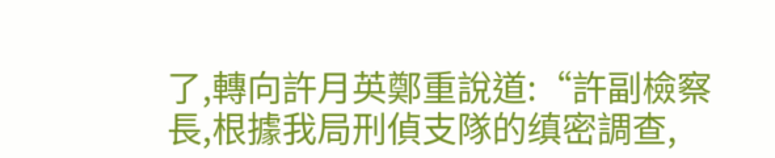了,轉向許月英鄭重說道:“許副檢察長,根據我局刑偵支隊的缜密調查,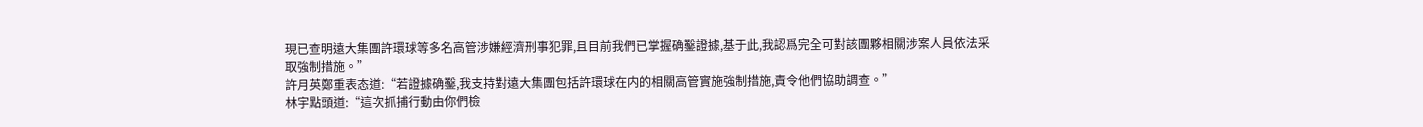現已查明遠大集團許環球等多名高管涉嫌經濟刑事犯罪,且目前我們已掌握确鑿證據,基于此,我認爲完全可對該團夥相關涉案人員依法采取強制措施。”
許月英鄭重表态道:“若證據确鑿,我支持對遠大集團包括許環球在内的相關高管實施強制措施,責令他們協助調查。”
林宇點頭道:“這次抓捕行動由你們檢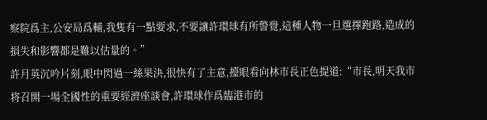察院爲主,公安局爲輔,我隻有一點要求,不要讓許環球有所警覺,這種人物一旦選擇跑路,造成的損失和影響都是難以估量的。”
許月英沉吟片刻,眼中閃過一絲果決,很快有了主意,擡眼看向林市長正色提道:“市長,明天我市将召開一場全國性的重要經濟座談會,許環球作爲臨港市的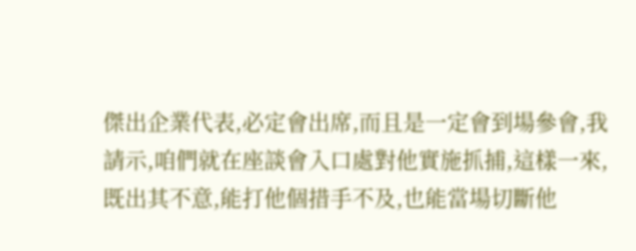傑出企業代表,必定會出席,而且是一定會到場參會,我請示,咱們就在座談會入口處對他實施抓捕,這樣一來,既出其不意,能打他個措手不及,也能當場切斷他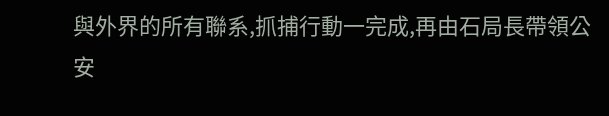與外界的所有聯系,抓捕行動一完成,再由石局長帶領公安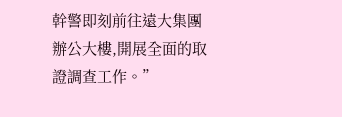幹警即刻前往遠大集團辦公大樓,開展全面的取證調查工作。”